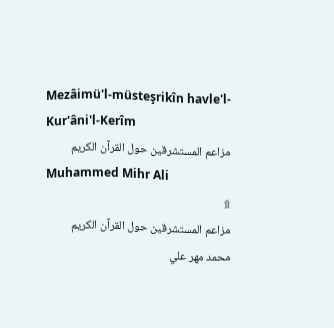Mezâimü'l-müsteşrikîn havle'l-Kur'âni'l-Kerîm
مزاعم المستشرقين حول القرآن الكريم
Muhammed Mihr Ali
۩
مزاعم المستشرقين حول القرآن الكريم
محمد مهر علي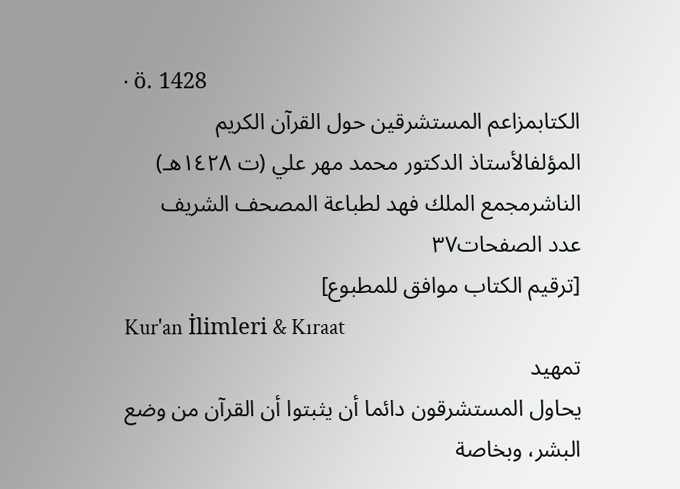· ö. 1428
الكتابمزاعم المستشرقين حول القرآن الكريم
المؤلفالأستاذ الدكتور محمد مهر علي (ت ١٤٢٨هـ)
الناشرمجمع الملك فهد لطباعة المصحف الشريف
عدد الصفحات٣٧
[ترقيم الكتاب موافق للمطبوع]
Kur'an İlimleri & Kıraat
تمهيد
يحاول المستشرقون دائما أن يثبتوا أن القرآن من وضع البشر، وبخاصة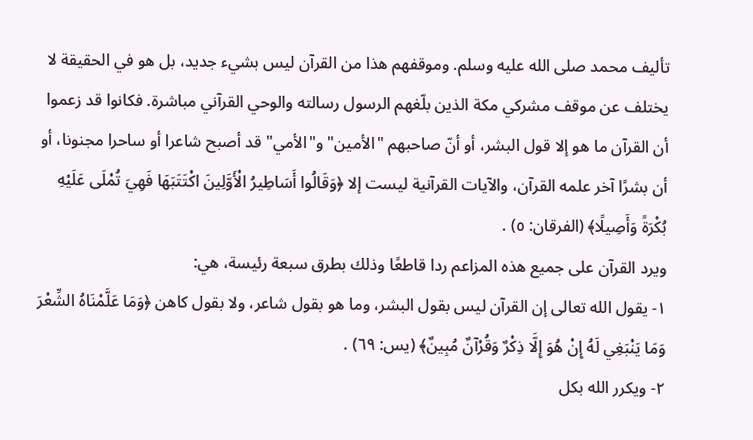تأليف محمد صلى الله عليه وسلم. وموقفهم هذا من القرآن ليس بشيء جديد، بل هو في الحقيقة لا يختلف عن موقف مشركي مكة الذين بلّغهم الرسول رسالته والوحي القرآني مباشرة. فكانوا قد زعموا أن القرآن ما هو إلا قول البشر، أو أنّ صاحبهم "الأمين" و"الأمي" قد أصبح شاعرا أو ساحرا مجنونا، أو أن بشرًا آخر علمه القرآن، والآيات القرآنية ليست إلا ﴿وَقَالُوا أَسَاطِيرُ الْأَوَّلِينَ اكْتَتَبَهَا فَهِيَ تُمْلَى عَلَيْهِ بُكْرَةً وَأَصِيلًا﴾ (الفرقان: ٥) .
ويرد القرآن على جميع هذه المزاعم ردا قاطعًا وذلك بطرق سبعة رئيسة، هي:
١- يقول الله تعالى إن القرآن ليس بقول البشر، وما هو بقول شاعر، ولا بقول كاهن ﴿وَمَا عَلَّمْنَاهُ الشِّعْرَ وَمَا يَنْبَغِي لَهُ إِنْ هُوَ إِلَّا ذِكْرٌ وَقُرْآنٌ مُبِينٌ﴾ (يس: ٦٩) .
٢- ويكرر الله بكل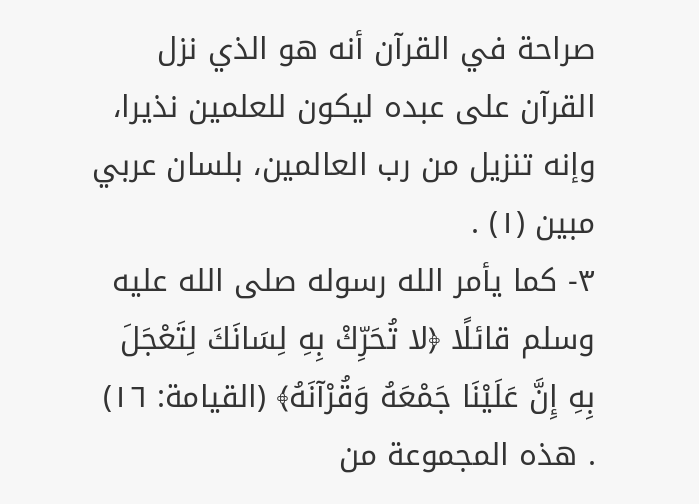صراحة في القرآن أنه هو الذي نزل القرآن على عبده ليكون للعلمين نذيرا، وإنه تنزيل من رب العالمين، بلسان عربي مبين (١) .
٣- كما يأمر الله رسوله صلى الله عليه وسلم قائلًا ﴿لا تُحَرِّكْ بِهِ لِسَانَكَ لِتَعْجَلَ بِهِ إِنَّ عَلَيْنَا جَمْعَهُ وَقُرْآنَهُ﴾ (القيامة: ١٦) . هذه المجموعة من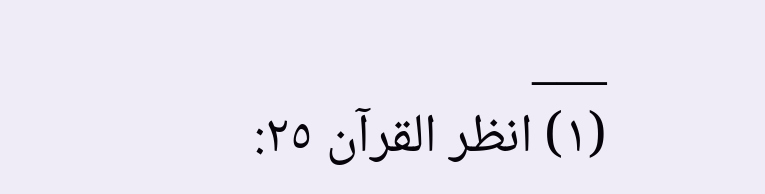___
(١) انظر القرآن ٢٥: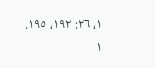١، ٢٦: ١٩٢، ١٩٥.
١